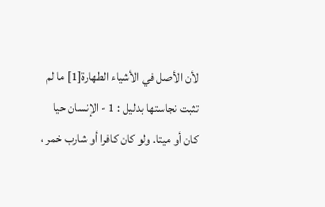لأن الأصل في الأشياء الطهارة[1] ما لم تثبت نجاستها بدليل : 1 - الإنسان حيا كان أو ميتا. ولو كان كافرا أو شارب خمر ،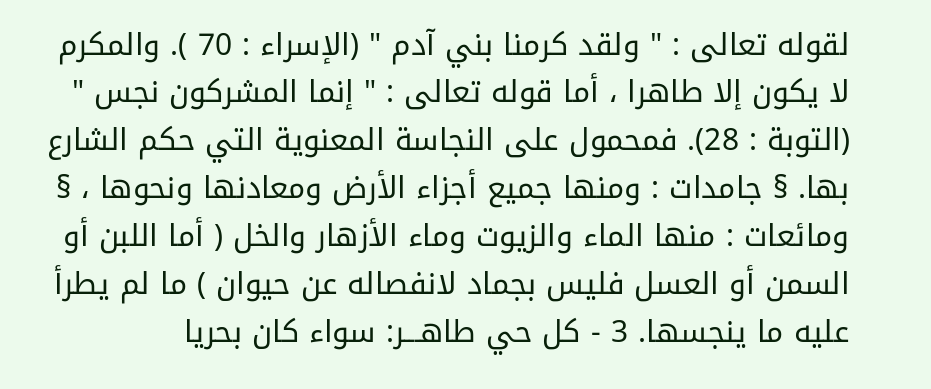لقوله تعالى : " ولقد كرمنا بني آدم " (الإسراء : 70 ). والمكرم لا يكون إلا طاهرا ، أما قوله تعالى : " إنما المشركون نجس " (التوبة : 28). فمحمول على النجاسة المعنوية التي حكم الشارع بها. § جامدات : ومنها جميع أجزاء الأرض ومعادنها ونحوها ، § ومائعات : منها الماء والزيوت وماء الأزهار والخل ( أما اللبن أو السمن أو العسل فليس بجماد لانفصاله عن حيوان ) ما لم يطرأ عليه ما ينجسها. 3 - كل حي طاهـــر: سواء كان بحريا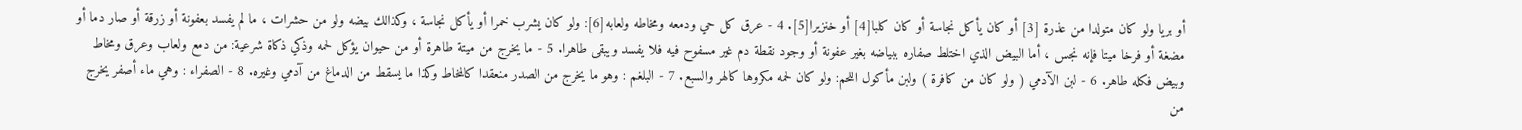أو بريا ولو كان متولدا من عذرة [3] أو كان يأكل نجاسة أو كان كلبا[4] أو خنزيرا[5]. 4 - عرق كل حي ودمعه ومخاطه ولعابه[6]: ولو كان يشرب خمرا أو يأكل نجاسة ، وكذالك بيضه ولو من حشرات ، ما لم يفسد بعفونة أو زرقة أو صار دما أو مضغة أو فرخا ميتا فإنه نجس ، أما البيض الذي اختلط صفاره ببياضه بغير عفونة أو وجود نقطة دم غير مسفوح فيه فلا يفسد ويبقى طاهرا. 5 - ما يخرج من ميتة طاهرة أو من حيوان يؤكل لحمه وذكي ذكاة شرعية: من دمع ولعاب وعرق ومخاط وبيض فكله طاهر. 6 - لبن الآدمي ( ولو كان من كافرة ) ولبن مأكول اللحم: ولو كان لحمه مكروها كالهر والسبع. 7 - البلغم : وهو ما يخرج من الصدر منعقدا كالمخاط وكذا ما يسقط من الدماغ من آدمي وغيره. 8 - الصفراء : وهي ماء أصفر يخرج من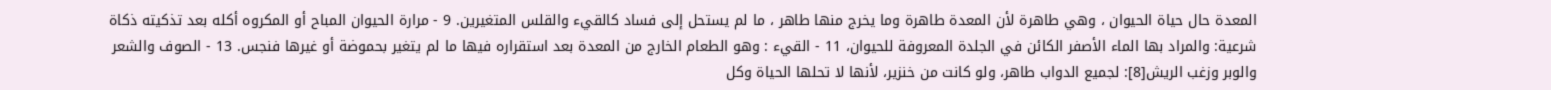المعدة حال حياة الحيوان ، وهي طاهرة لأن المعدة طاهرة وما يخرج منها طاهر ، ما لم يستحل إلى فساد كالقيء والقلس المتغيرين. 9 - مرارة الحيوان المباح أو المكروه أكله بعد تذكيته ذكاة شرعية: والمراد بها الماء الأصفر الكائن في الجلدة المعروفة للحيوان، 11 - القيء : وهو الطعام الخارج من المعدة بعد استقراره فيها ما لم يتغير بحموضة أو غيرها فنجس. 13 - الصوف والشعر والوبر وزغب الريش[8]: لجميع الدواب طاهر، ولو كانت من خنزير، لأنها لا تحلها الحياة وكل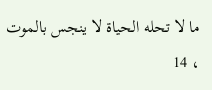ما لا تحله الحياة لا ينجس بالموت ، 14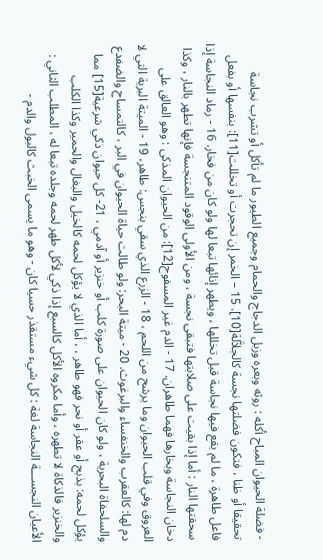- فضلة الحيوان المباح أكله : روثه وبعره وزبل الدجاج والحمام وجميع الطيور ما لم تأكل أو تشرب نجاسة تحقيقا أو ظنا ، فتكون فضلتها نجسة كالجلاَّلة[10]. 15 – الخمر إن تحجرت أو تخللت[11]: بنفسها أو بفعل فاعل طاهرة ، ما لم يقع فيها نجاسة قبل تخللها ، ويطهر إنائها تبعا لها ولو كان من فخار. 16 - رماد النجاسة إذا سحقتها النار : أما إذا بقيت على صلابتها فتبقى نجسة ، ومن الأولى الوقود المتنجسة فإنها تطهر بالنار ، وكذا دخان النجاسة وبخارها فهما طاهران. 17 - الدم غير المسفوح[12]: من الحيوان المذكى : وهو العالق على العروق وفي قلب الحيوان وما يرشح من اللحم ، 18 - الزرع الذي سقي بنجس: طاهر، 19 - الميتة البرية التي لا دم لها: كالعقرب والخنفساء والبرغوث. 20 - ميتة البحر: ولو طالت حياة الحيوان في البر ، كالتمساح والضفدع والسلحفاة البحرية ، ولو كان الحيوان على صورة كلب أو خنزير أو آدمي ، 21- كل حيوان ذكي شرعية[15] مما يؤكل لحمه: بذبح أو عقر أو نحر فهو طاهر ، ، أما الذي لا يؤكل لحمه كالخيل والبغال والحمير وكذا الكلب والخنزير فالذكاة لا تطهره ، وأما مكروه الأكل كالسبع إذا ذكي لأكل طهر لحمه وجلده تبعا له ، المطلب الثاني : الأعيان النجســـة النجاسة لغة : كل شيء مستقذر حسيا كان - وهو ما يسمى الخبث كالبول والدم -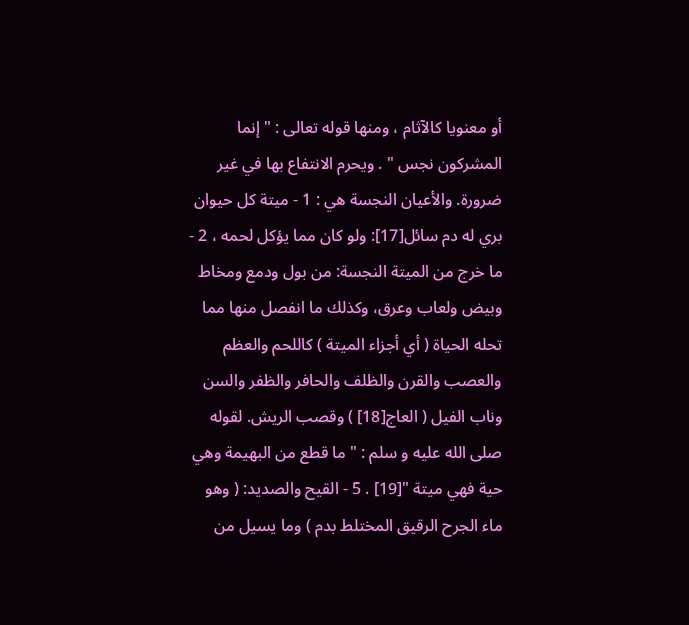أو معنويا كالآثام ، ومنها قوله تعالى : "إنما المشركون نجس " . ويحرم الانتفاع بها في غير ضرورة. والأعيان النجسة هي : 1 - ميتة كل حيوان بري له دم سائل[17]: ولو كان مما يؤكل لحمه ، 2 - ما خرج من الميتة النجسة: من بول ودمع ومخاط وبيض ولعاب وعرق، وكذلك ما انفصل منها مما تحله الحياة ( أي أجزاء الميتة ) كاللحم والعظم والعصب والقرن والظلف والحافر والظفر والسن وناب الفيل ( العاج[18] ) وقصب الريش. لقوله صلى الله عليه و سلم : " ما قطع من البهيمة وهي حية فهي ميتة "[19] . 5 - القيح والصديد: ( وهو ماء الجرح الرقيق المختلط بدم ) وما يسيل من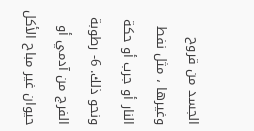الجسد من قروح وغيرها ، مثل نفط النار أو جرب أو حكة ونحو ذلك. 6- رطوبة الفرج من آدمي أو حيوان غير مباح الأكل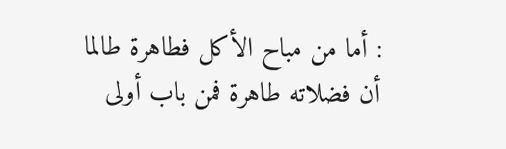: أما من مباح الأكل فطاهرة طالما أن فضلاته طاهرة فمن باب أولى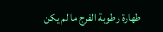طهارة رطوبة الفرج ما لم يكن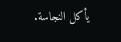يأكل النجاسة.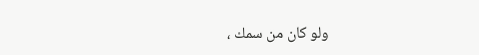ولو كان من سمك ،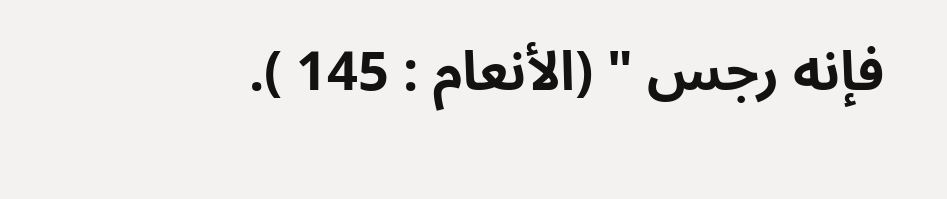فإنه رجس " (الأنعام : 145 ).